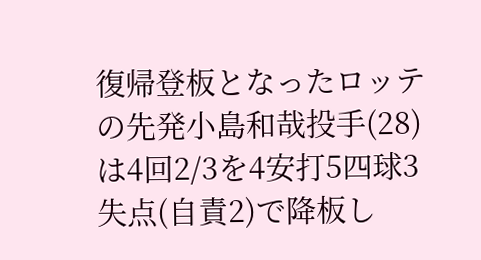復帰登板となったロッテの先発小島和哉投手(28)は4回2/3を4安打5四球3失点(自責2)で降板し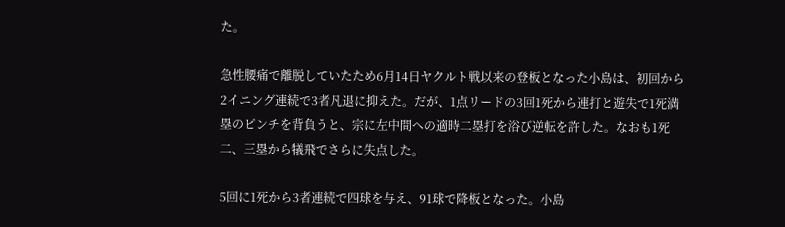た。

急性腰痛で離脱していたため6月14日ヤクルト戦以来の登板となった小島は、初回から2イニング連続で3者凡退に抑えた。だが、1点リードの3回1死から連打と遊失で1死満塁のピンチを背負うと、宗に左中間への適時二塁打を浴び逆転を許した。なおも1死二、三塁から犠飛でさらに失点した。

5回に1死から3者連続で四球を与え、91球で降板となった。小島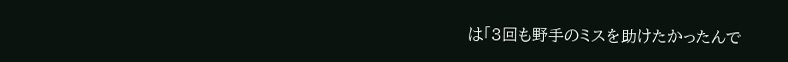は「3回も野手のミスを助けたかったんで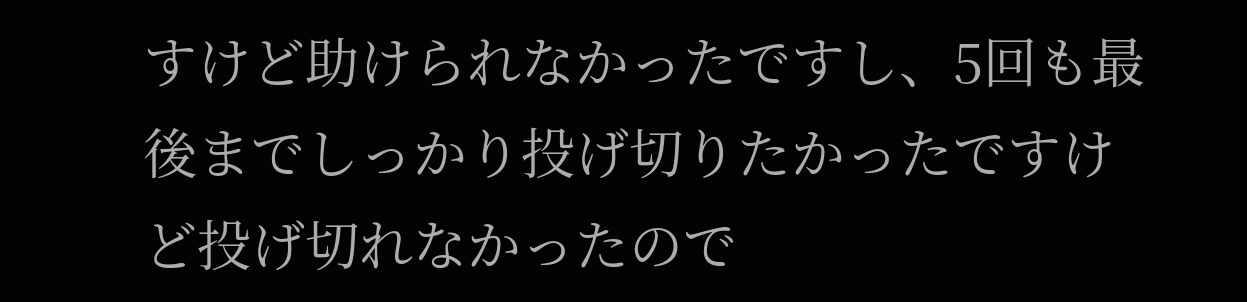すけど助けられなかったですし、5回も最後までしっかり投げ切りたかったですけど投げ切れなかったので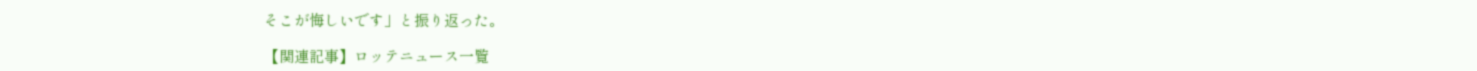そこが悔しいです」と振り返った。

【関連記事】ロッテニュース一覧